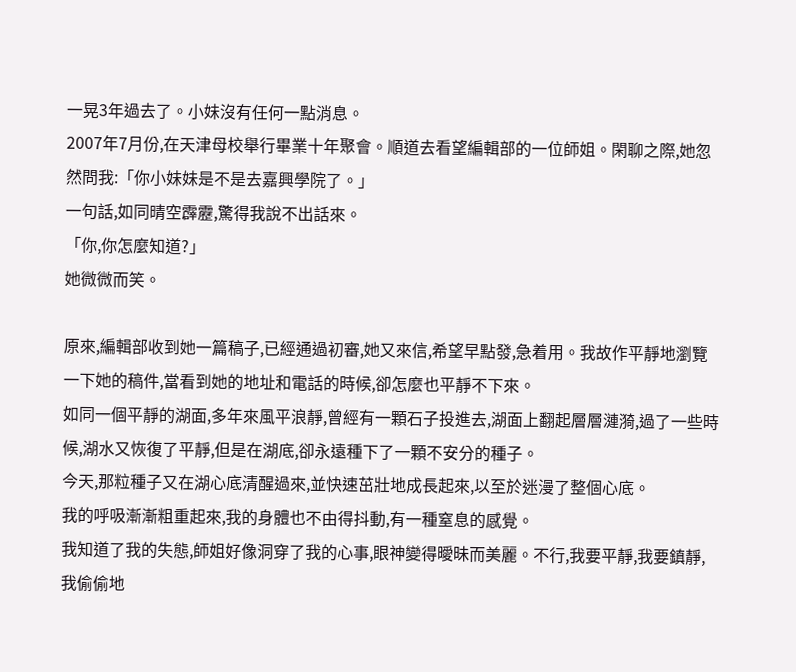一晃3年過去了。小妹沒有任何一點消息。
2007年7月份,在天津母校舉行畢業十年聚會。順道去看望編輯部的一位師姐。閑聊之際,她忽然問我:「你小妹妹是不是去嘉興學院了。」
一句話,如同晴空霹靂,驚得我說不出話來。
「你,你怎麼知道?」
她微微而笑。

原來,編輯部收到她一篇稿子,已經通過初審,她又來信,希望早點發,急着用。我故作平靜地瀏覽一下她的稿件,當看到她的地址和電話的時候,卻怎麼也平靜不下來。
如同一個平靜的湖面,多年來風平浪靜,曾經有一顆石子投進去,湖面上翻起層層漣漪,過了一些時候,湖水又恢復了平靜,但是在湖底,卻永遠種下了一顆不安分的種子。
今天,那粒種子又在湖心底清醒過來,並快速茁壯地成長起來,以至於迷漫了整個心底。
我的呼吸漸漸粗重起來,我的身體也不由得抖動,有一種窒息的感覺。
我知道了我的失態,師姐好像洞穿了我的心事,眼神變得曖昧而美麗。不行,我要平靜,我要鎮靜,我偷偷地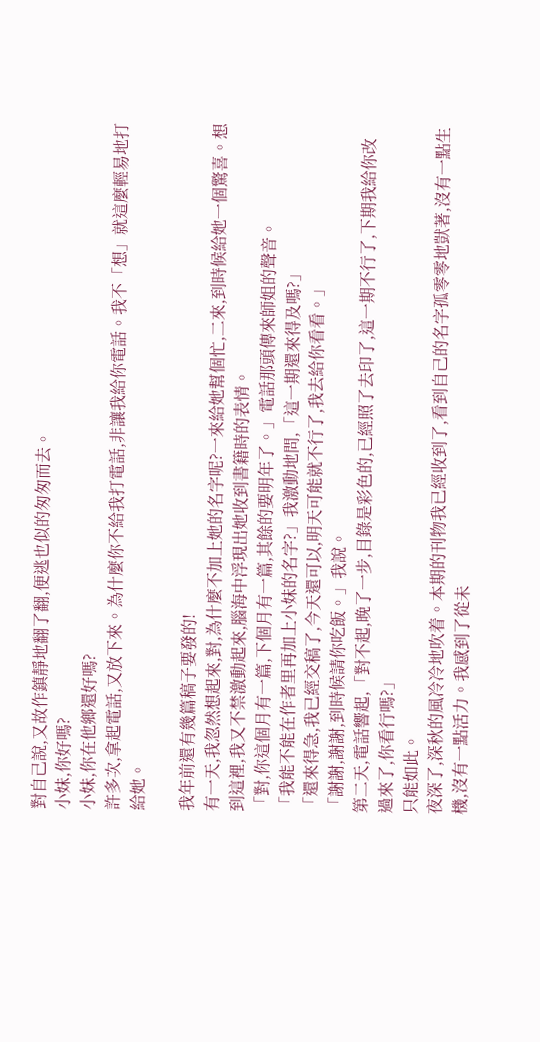對自己說,又故作鎮靜地翻了翻,便逃也似的匆匆而去。
小妹,你好嗎?
小妹,你在他鄉還好嗎?
許多次,拿起電話,又放下來。為什麼你不給我打電話,非讓我給你電話。我不「想」就這麼輕易地打給她。

我年前還有幾篇稿子要發的!
有一天,我忽然想起來,對,為什麼不加上她的名字呢?一來給她幫個忙,二來,到時候給她一個驚喜。想到這裡,我又不禁激動起來,腦海中浮現出她收到書籍時的表情。
「對,你這個月有一篇,下個月有一篇,其餘的要明年了。」電話那頭傳來師姐的聲音。
「我能不能在作者里再加上小妹的名字?」我激動地問,「這一期還來得及嗎?」
「還來得急,我已經交稿了,今天還可以,明天可能就不行了,我去給你看看。」
「謝謝,謝謝,到時候請你吃飯。」我說。
第二天,電話響起,「對不起,晚了一步,目錄是彩色的,已經照了去印了,這一期不行了,下期我給你改過來了,你看行嗎?」
只能如此。
夜深了,深秋的風冷冷地吹着。本期的刊物我已經收到了,看到自己的名字孤零零地獃著,沒有一點生機,沒有一點活力。我感到了從未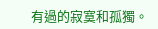有過的寂寞和孤獨。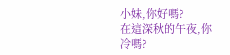小妹,你好嗎?
在這深秋的午夜,你冷嗎?